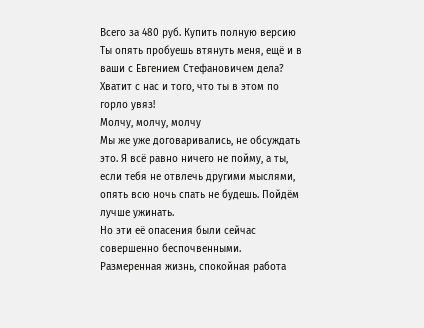Всего за 480 руб. Купить полную версию
Ты опять пробуешь втянуть меня, ещё и в ваши с Евгением Стефановичем дела? Хватит с нас и того, что ты в этом по горло увяз!
Молчу, молчу, молчу
Мы же уже договаривались, не обсуждать это. Я всё равно ничего не пойму, а ты, если тебя не отвлечь другими мыслями, опять всю ночь спать не будешь. Пойдём лучше ужинать.
Но эти её опасения были сейчас совершенно беспочвенными. Размеренная жизнь, спокойная работа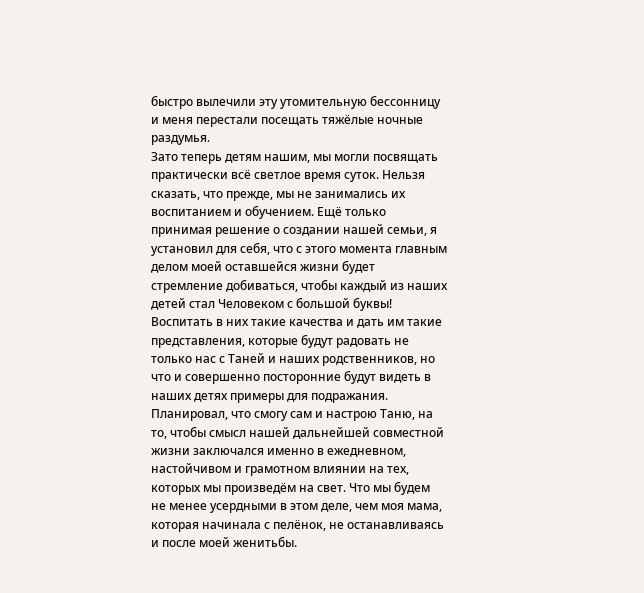быстро вылечили эту утомительную бессонницу и меня перестали посещать тяжёлые ночные раздумья.
Зато теперь детям нашим, мы могли посвящать практически всё светлое время суток. Нельзя сказать, что прежде, мы не занимались их воспитанием и обучением. Ещё только принимая решение о создании нашей семьи, я установил для себя, что с этого момента главным делом моей оставшейся жизни будет стремление добиваться, чтобы каждый из наших детей стал Человеком с большой буквы! Воспитать в них такие качества и дать им такие представления, которые будут радовать не только нас с Таней и наших родственников, но что и совершенно посторонние будут видеть в наших детях примеры для подражания.
Планировал, что смогу сам и настрою Таню, на то, чтобы смысл нашей дальнейшей совместной жизни заключался именно в ежедневном, настойчивом и грамотном влиянии на тех, которых мы произведём на свет. Что мы будем не менее усердными в этом деле, чем моя мама, которая начинала с пелёнок, не останавливаясь и после моей женитьбы.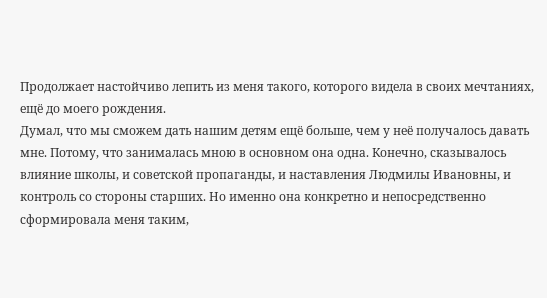Продолжает настойчиво лепить из меня такого, которого видела в своих мечтаниях, ещё до моего рождения.
Думал, что мы сможем дать нашим детям ещё больше, чем у неё получалось давать мне. Потому, что занималась мною в основном она одна. Конечно, сказывалось влияние школы, и советской пропаганды, и наставления Людмилы Ивановны, и контроль со стороны старших. Но именно она конкретно и непосредственно сформировала меня таким,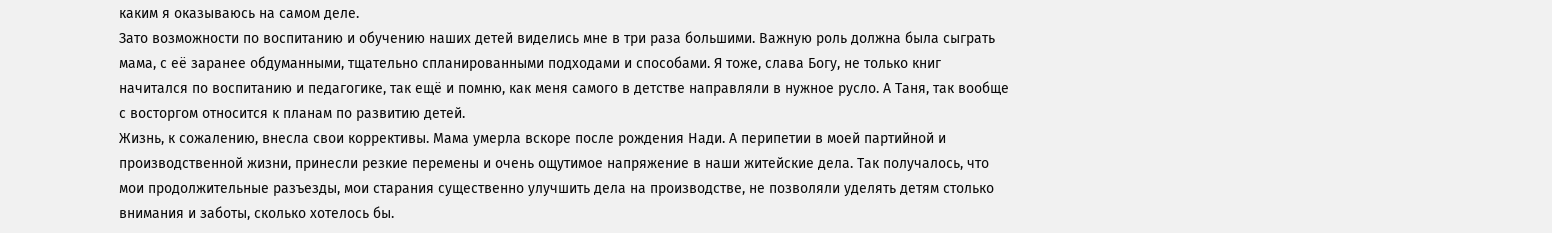каким я оказываюсь на самом деле.
Зато возможности по воспитанию и обучению наших детей виделись мне в три раза большими. Важную роль должна была сыграть мама, с её заранее обдуманными, тщательно спланированными подходами и способами. Я тоже, слава Богу, не только книг начитался по воспитанию и педагогике, так ещё и помню, как меня самого в детстве направляли в нужное русло. А Таня, так вообще с восторгом относится к планам по развитию детей.
Жизнь, к сожалению, внесла свои коррективы. Мама умерла вскоре после рождения Нади. А перипетии в моей партийной и производственной жизни, принесли резкие перемены и очень ощутимое напряжение в наши житейские дела. Так получалось, что мои продолжительные разъезды, мои старания существенно улучшить дела на производстве, не позволяли уделять детям столько внимания и заботы, сколько хотелось бы.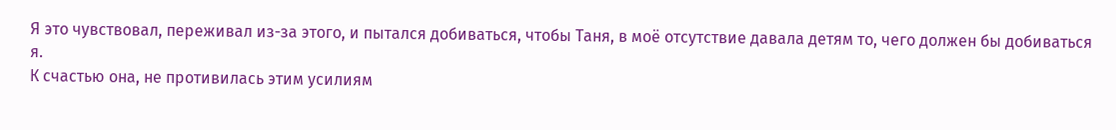Я это чувствовал, переживал из-за этого, и пытался добиваться, чтобы Таня, в моё отсутствие давала детям то, чего должен бы добиваться я.
К счастью она, не противилась этим усилиям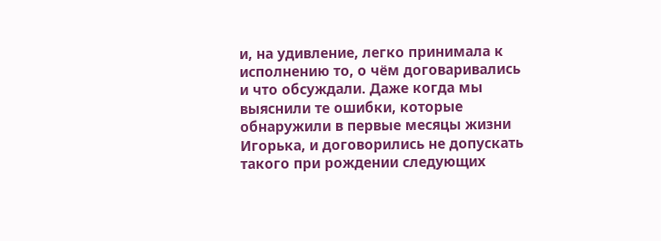и, на удивление, легко принимала к исполнению то, о чём договаривались и что обсуждали. Даже когда мы выяснили те ошибки, которые обнаружили в первые месяцы жизни Игорька, и договорились не допускать такого при рождении следующих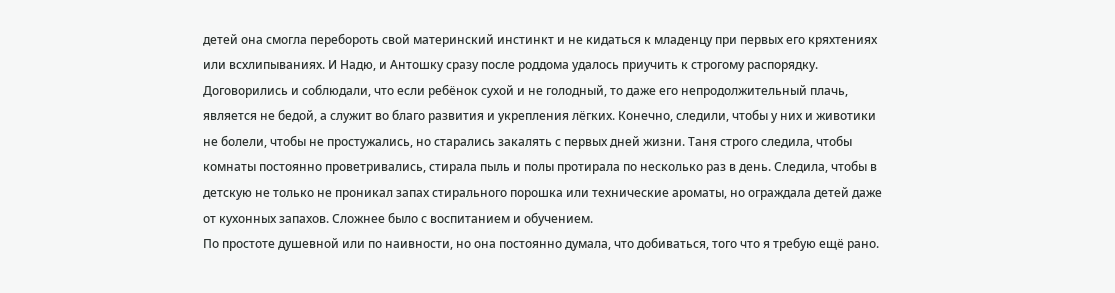детей она смогла перебороть свой материнский инстинкт и не кидаться к младенцу при первых его кряхтениях или всхлипываниях. И Надю, и Антошку сразу после роддома удалось приучить к строгому распорядку. Договорились и соблюдали, что если ребёнок сухой и не голодный, то даже его непродолжительный плачь, является не бедой, а служит во благо развития и укрепления лёгких. Конечно, следили, чтобы у них и животики не болели, чтобы не простужались, но старались закалять с первых дней жизни. Таня строго следила, чтобы комнаты постоянно проветривались, стирала пыль и полы протирала по несколько раз в день. Следила, чтобы в детскую не только не проникал запах стирального порошка или технические ароматы, но ограждала детей даже от кухонных запахов. Сложнее было с воспитанием и обучением.
По простоте душевной или по наивности, но она постоянно думала, что добиваться, того что я требую ещё рано.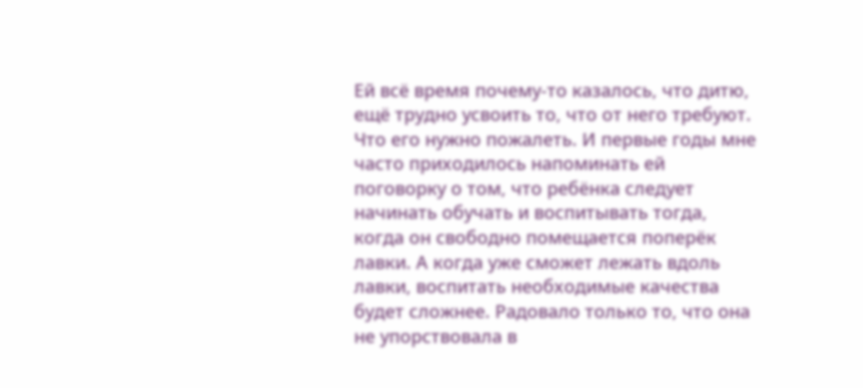Ей всё время почему-то казалось, что дитю, ещё трудно усвоить то, что от него требуют. Что его нужно пожалеть. И первые годы мне часто приходилось напоминать ей поговорку о том, что ребёнка следует начинать обучать и воспитывать тогда, когда он свободно помещается поперёк лавки. А когда уже сможет лежать вдоль лавки, воспитать необходимые качества будет сложнее. Радовало только то, что она не упорствовала в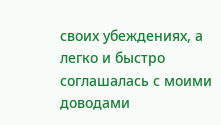своих убеждениях, а легко и быстро соглашалась с моими доводами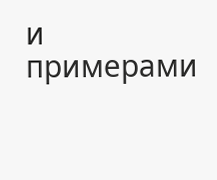и примерами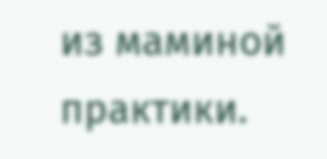из маминой практики.